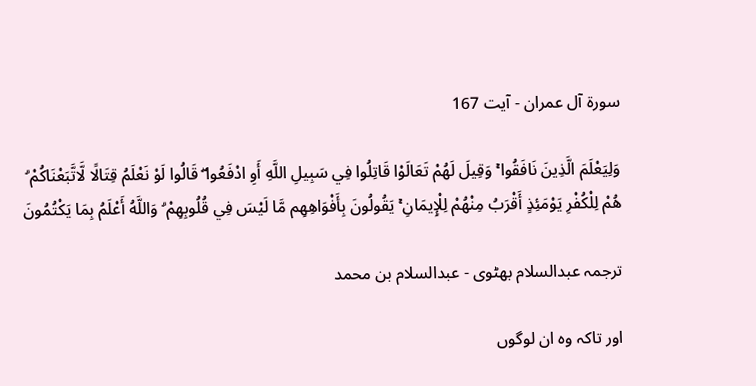سورة آل عمران - آیت 167

وَلِيَعْلَمَ الَّذِينَ نَافَقُوا ۚ وَقِيلَ لَهُمْ تَعَالَوْا قَاتِلُوا فِي سَبِيلِ اللَّهِ أَوِ ادْفَعُوا ۖ قَالُوا لَوْ نَعْلَمُ قِتَالًا لَّاتَّبَعْنَاكُمْ ۗ هُمْ لِلْكُفْرِ يَوْمَئِذٍ أَقْرَبُ مِنْهُمْ لِلْإِيمَانِ ۚ يَقُولُونَ بِأَفْوَاهِهِم مَّا لَيْسَ فِي قُلُوبِهِمْ ۗ وَاللَّهُ أَعْلَمُ بِمَا يَكْتُمُونَ

ترجمہ عبدالسلام بھٹوی - عبدالسلام بن محمد

اور تاکہ وہ ان لوگوں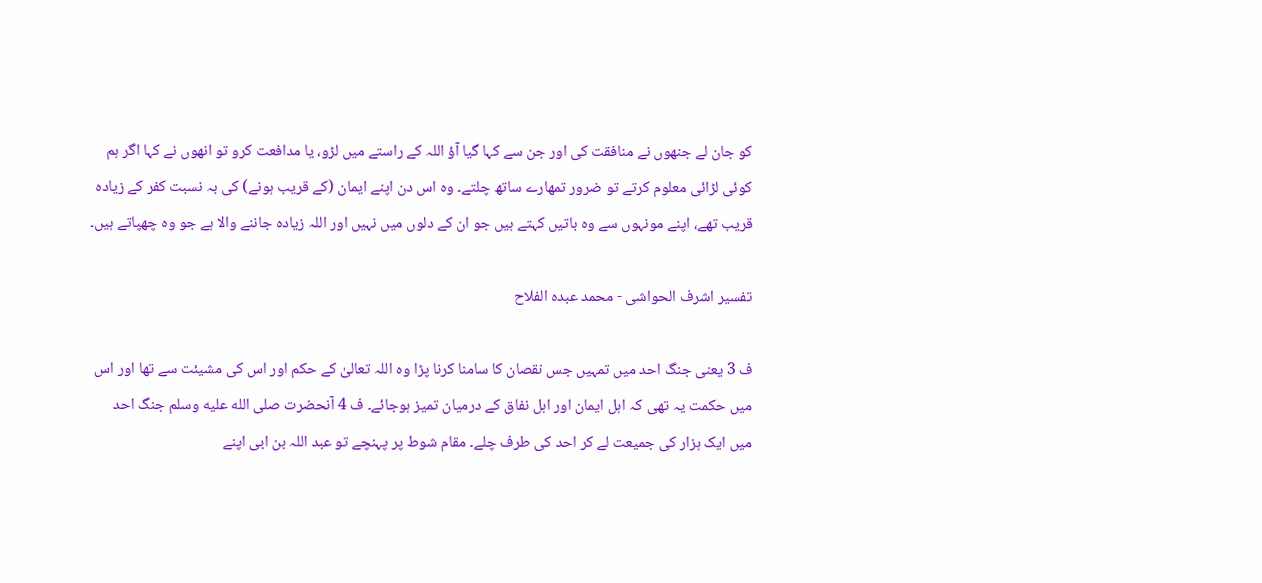کو جان لے جنھوں نے منافقت کی اور جن سے کہا گیا آؤ اللہ کے راستے میں لڑو، یا مدافعت کرو تو انھوں نے کہا اگر ہم کوئی لڑائی معلوم کرتے تو ضرور تمھارے ساتھ چلتے۔ وہ اس دن اپنے ایمان (کے قریب ہونے) کی بہ نسبت کفر کے زیادہ قریب تھے، اپنے مونہوں سے وہ باتیں کہتے ہیں جو ان کے دلوں میں نہیں اور اللہ زیادہ جاننے والا ہے جو وہ چھپاتے ہیں۔

تفسیر اشرف الحواشی - محمد عبدہ الفلاح

ف 3 یعنی جنگ احد میں تمہیں جس نقصان کا سامنا کرنا پڑا وہ اللہ تعالیٰ کے حکم اور اس کی مشیئت سے تھا اور اس میں حکمت یہ تھی کہ اہل ایمان اور اہل نفاق کے درمیان تمیز ہوجائے۔ ف 4 آنحضرت صلى الله عليه وسلم جنگ احد میں ایک ہزار کی جمیعت لے کر احد کی طرف چلے۔ مقام شوط پر پہنچے تو عبد اللہ بن ابی اپنے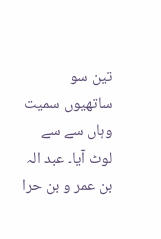تین سو ساتھیوں سمیت وہاں سے سے لوٹ آیا۔ عبد الہ بن عمر و بن حرا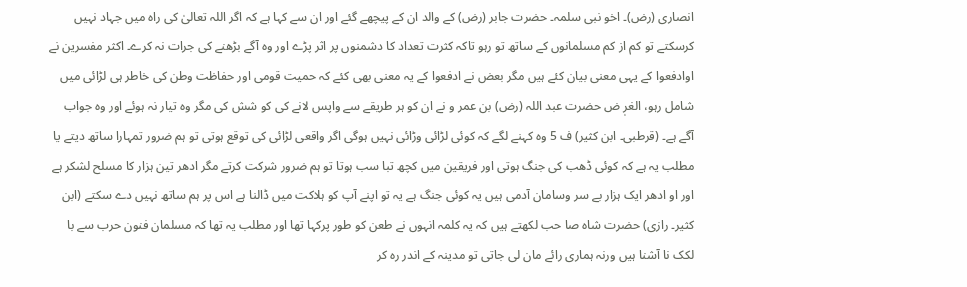انصاری (رض)۔ اخو نبی سلمہ۔ حضرت جابر (رض) کے والد ان کے پیچھے گئے اور ان سے کہا ہے کہ اگر اللہ تعالیٰ کی راہ میں جہاد نہیں کرسکتے تو کم از کم مسلمانوں کے ساتھ تو رہو تاکہ کثرت تعداد کا دشمنوں پر اثر پڑے اور وہ آگے بڑھنے کی جرات نہ کرے۔ اکثر مفسرین نے اوادفعوا کے یہی معنی بیان کئے ہیں مگر بعض نے ادفعوا کے یہ معنی بھی کئے کہ حمیت قومی اور حفاظت وطن کی خاطر ہی لڑائی میں شامل رہو، الغرٖ ض حضرت عبد اللہ (رض) بن عمر و نے ان کو ہر طریقے سے واپس لانے کی کو شش کی مگر وہ تیار نہ ہوئے اور وہ جواب آگے ہے۔ (قرطبی۔ ابن کثیر) ف 5 وہ کہنے لگے کہ کوئی لڑائی وڑائی نہیں ہوگی اگر واقعی لڑائی کی توقع ہوتی تو ہم ضرور تمہارا ساتھ دیتے یا مطلب یہ ہے کہ کوئی ڈھب کی جنگ ہوتی اور فریقین میں کچھ تبا سب ہوتا تو ہم ضرور شرکت کرتے مگر ادھر تین ہزار کا مسلح لشکر ہے اور او ادھر ایک ہزار بے سر وسامان آدمی ہیں یہ کوئی جنگ ہے یہ تو اپنے آپ کو ہلاکت میں ڈالنا ہے اس پر ہم ساتھ نہیں دے سکتے (ابن کثیر۔ رازی) حضرت شاہ صا حب لکھتے ہیں کہ یہ کلمہ انہوں نے طعن کو طور پرکہا تھا اور مطلب یہ تھا کہ مسلمان فنون حرب سے با لکک نا آشنا ہیں ورنہ ہماری رائے مان لی جاتی تو مدینہ کے اندر رہ کر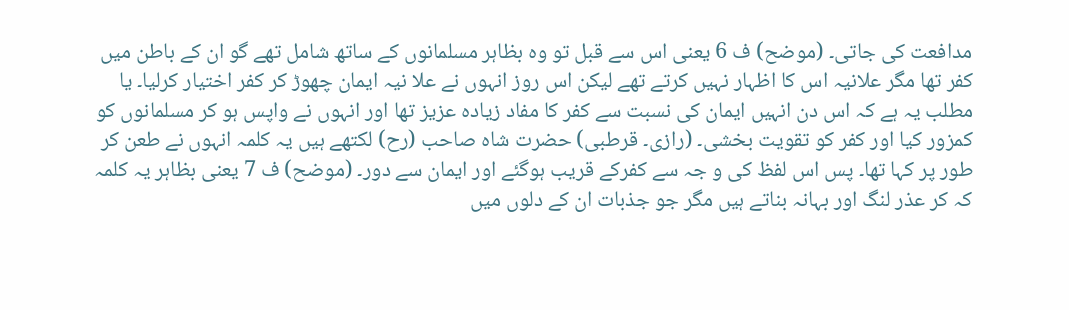مدافعت کی جاتی۔ (موضح) ف 6 یعنی اس سے قبل تو وہ بظاہر مسلمانوں کے ساتھ شامل تھے گو ان کے باطن میں کفر تھا مگر علانیہ اس کا اظہار نہیں کرتے تھے لیکن اس روز انہوں نے علا نیہ ایمان چھوڑ کر کفر اختیار کرلیا۔ یا مطلب یہ ہے کہ اس دن انہیں ایمان کی نسبت سے کفر کا مفاد زیادہ عزیز تھا اور انہوں نے واپس ہو کر مسلمانوں کو کمزور کیا اور کفر کو تقویت بخشی۔ (رازی۔ قرطبی) حضرت شاہ صاحب (رح) لکتھے ہیں یہ کلمہ انہوں نے طعن کر طور پر کہا تھا۔ پس اس لفظ کی و جہ سے کفرکے قریب ہوگئے اور ایمان سے دور۔ (موضح) ف 7 یعنی بظاہر یہ کلمہ کہ کر عذر لنگ اور بہانہ بناتے ہیں مگر جو جذبات ان کے دلوں میں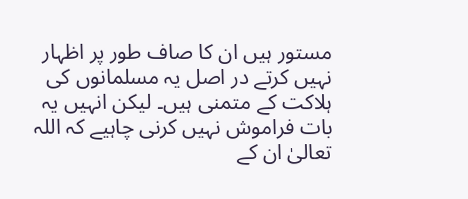مستور ہیں ان کا صاف طور پر اظہار نہیں کرتے در اصل یہ مسلمانوں کی ہلاکت کے متمنی ہیں۔ لیکن انہیں یہ بات فراموش نہیں کرنی چاہیے کہ اللہ تعالیٰ ان کے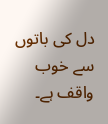دل کی باتوں سے خوب واقف ہے۔